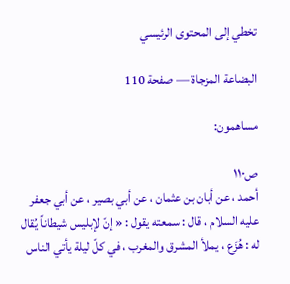تخطي إلى المحتوى الرئيسي

البضاعة المزجاة — صفحة 110

مساهمون:

ص١١٠
أحمد ، عن أبان بن عثمان ، عن أبي بصير ، عن أبي جعفر عليه السلام ، قال : سمعته يقول : « إنّ لإبليس شيطاناً يُقال له : هُزَع ، يملأ المشرق والمغرب ، في كلّ ليلة يأتي الناس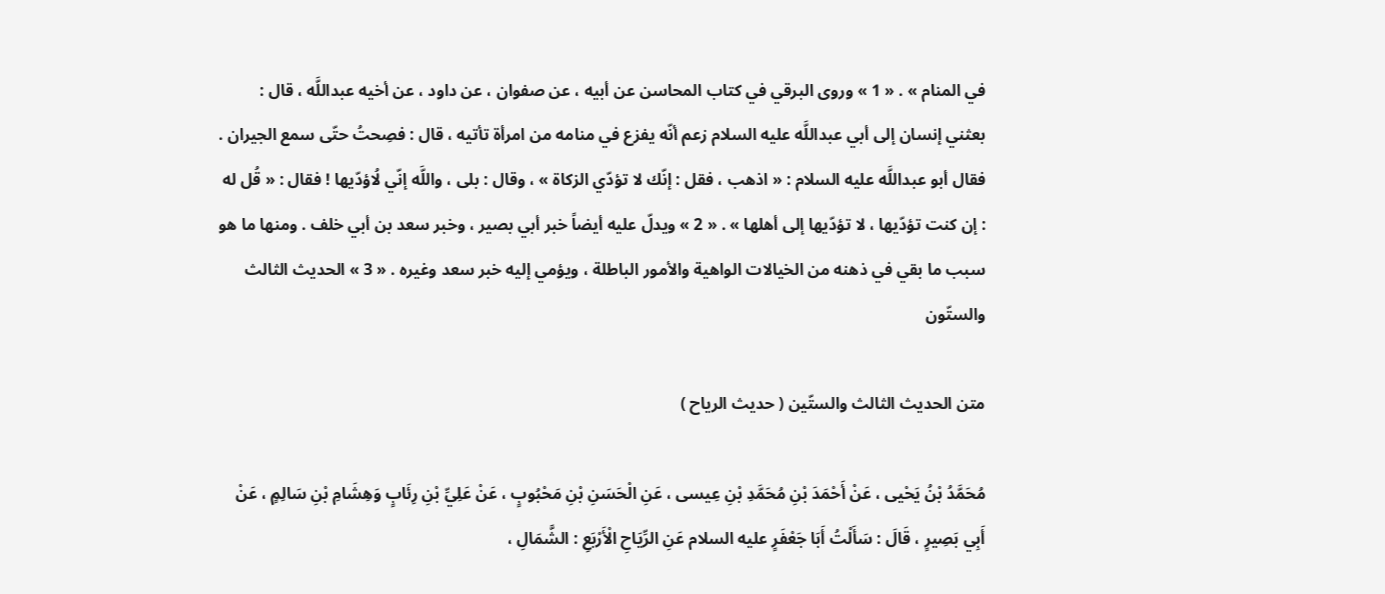في المنام » . « 1 » وروى البرقي في كتاب المحاسن عن أبيه ، عن صفوان ، عن داود ، عن أخيه عبداللَّه ، قال : بعثني إنسان إلى أبي عبداللَّه عليه السلام زعم أنّه يفزع في منامه من امرأة تأتيه ، قال : فصِحتُ حتّى سمع الجيران . فقال أبو عبداللَّه عليه السلام : « اذهب ، فقل : إنّك لا تؤدّي الزكاة » ، وقال : بلى ، واللَّه إنّي لُاؤدّيها ! فقال : « قُل له : إن كنت تؤدّيها ، لا تؤدّيها إلى أهلها » . « 2 » ويدلّ عليه أيضاً خبر أبي بصير ، وخبر سعد بن أبي خلف . ومنها ما هو سبب ما بقي في ذهنه من الخيالات الواهية والأمور الباطلة ، ويؤمي إليه خبر سعد وغيره . « 3 » الحديث الثالث والستّون

متن الحديث الثالث والستّين ( حديث الرياح )

مُحَمَّدُ بْنُ يَحْيى ، عَنْ أَحْمَدَ بْنِ مُحَمَّدِ بْنِ عِيسى ، عَنِ الْحَسَنِ بْنِ مَحْبُوبٍ ، عَنْ عَلِيِّ بْنِ رِئَابٍ وَهِشَامِ بْنِ سَالِمٍ ، عَنْ أَبِي بَصِيرٍ ، قَالَ : سَأَلْتُ أَبَا جَعْفَرٍ عليه السلام عَنِ الرِّيَاحِ الْأَرْبَعِ : الشَّمَالِ ،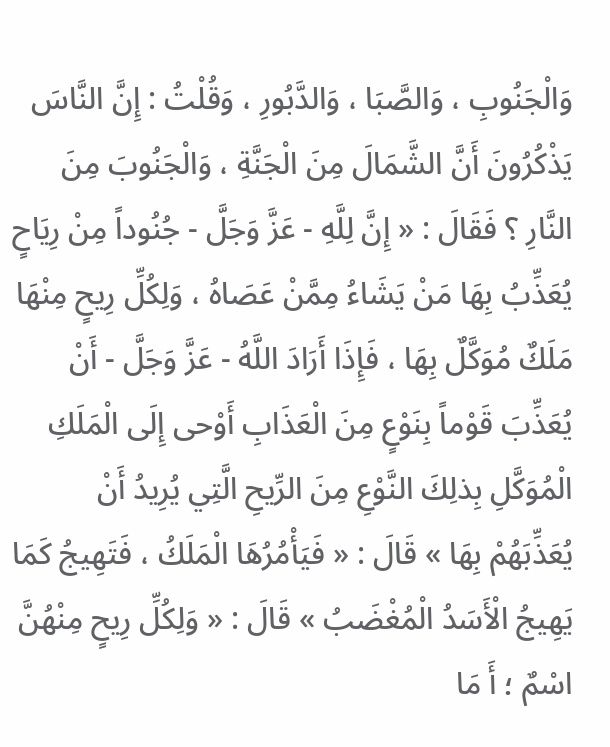وَالْجَنُوبِ ، وَالصَّبَا ، وَالدَّبُورِ ، وَقُلْتُ : إِنَّ النَّاسَ يَذْكُرُونَ أَنَّ الشَّمَالَ مِنَ الْجَنَّةِ ، وَالْجَنُوبَ مِنَ النَّارِ ؟ فَقَالَ : « إِنَّ لِلَّهِ - عَزَّ وَجَلَّ - جُنُوداً مِنْ رِيَاحٍ يُعَذِّبُ بِهَا مَنْ يَشَاءُ مِمَّنْ عَصَاهُ ، وَلِكُلِّ رِيحٍ مِنْهَا مَلَكٌ مُوَكَّلٌ بِهَا ، فَإِذَا أَرَادَ اللَّهُ - عَزَّ وَجَلَّ - أَنْ يُعَذِّبَ قَوْماً بِنَوْعٍ مِنَ الْعَذَابِ أَوْحى إِلَى الْمَلَكِ الْمُوَكَّلِ بِذلِكَ النَّوْعِ مِنَ الرِّيحِ الَّتِي يُرِيدُ أَنْ يُعَذِّبَهُمْ بِهَا » قَالَ : « فَيَأْمُرُهَا الْمَلَكُ ، فَتَهِيجُ كَمَا يَهِيجُ الْأَسَدُ الْمُغْضَبُ » قَالَ : « وَلِكُلِّ رِيحٍ مِنْهُنَّ اسْمٌ ؛ أَ مَا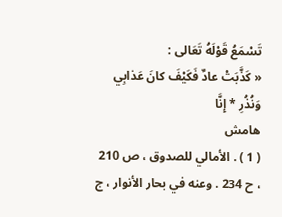تَسْمَعُ قَوْلَهُ تَعَالى :
« كَذَّبَتْ عادٌ فَكَيْفَ كانَ عَذابِي وَنُذُرِ * إِنَّا
هامش
( 1 ) . الأمالي للصدوق ، ص 210 ، ح 234 . وعنه في بحار الأنوار ، ج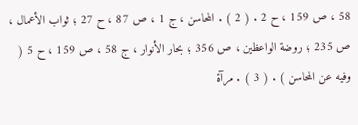58 ، ص 159 ، ح 2 . ( 2 ) . المحاسن ، ج 1 ، ص 87 ، ح 27 ؛ ثواب الأعمال ، ص 235 ؛ روضة الواعظين ، ص 356 ؛ بحار الأنوار ، ج 58 ، ص 159 ، ح 5 ( وفيه عن المحاسن ) . ( 3 ) . مرآة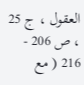العقول ، ج 25 ، ص 206 - 216 ( مع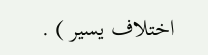اختلاف يسير ) .